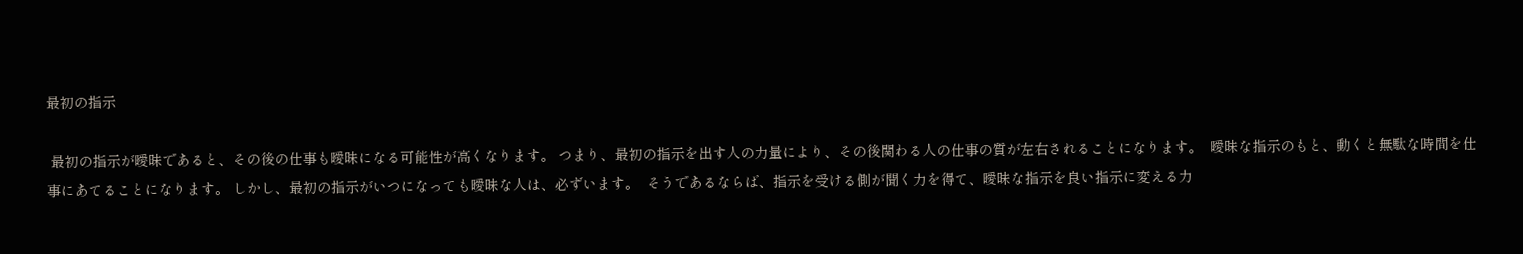最初の指示

 最初の指示が曖昧であると、その後の仕事も曖昧になる可能性が高くなります。 つまり、最初の指示を出す人の力量により、その後関わる人の仕事の質が左右されることになります。  曖昧な指示のもと、動くと無駄な時間を仕事にあてることになります。 しかし、最初の指示がいつになっても曖昧な人は、必ずいます。  そうであるならば、指示を受ける側が聞く力を得て、曖昧な指示を良い指示に変える力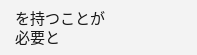を持つことが必要と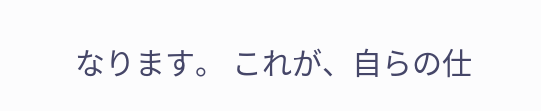なります。 これが、自らの仕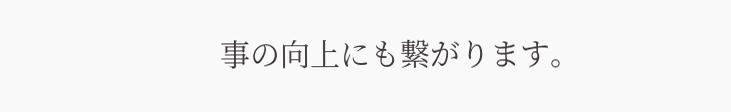事の向上にも繋がります。